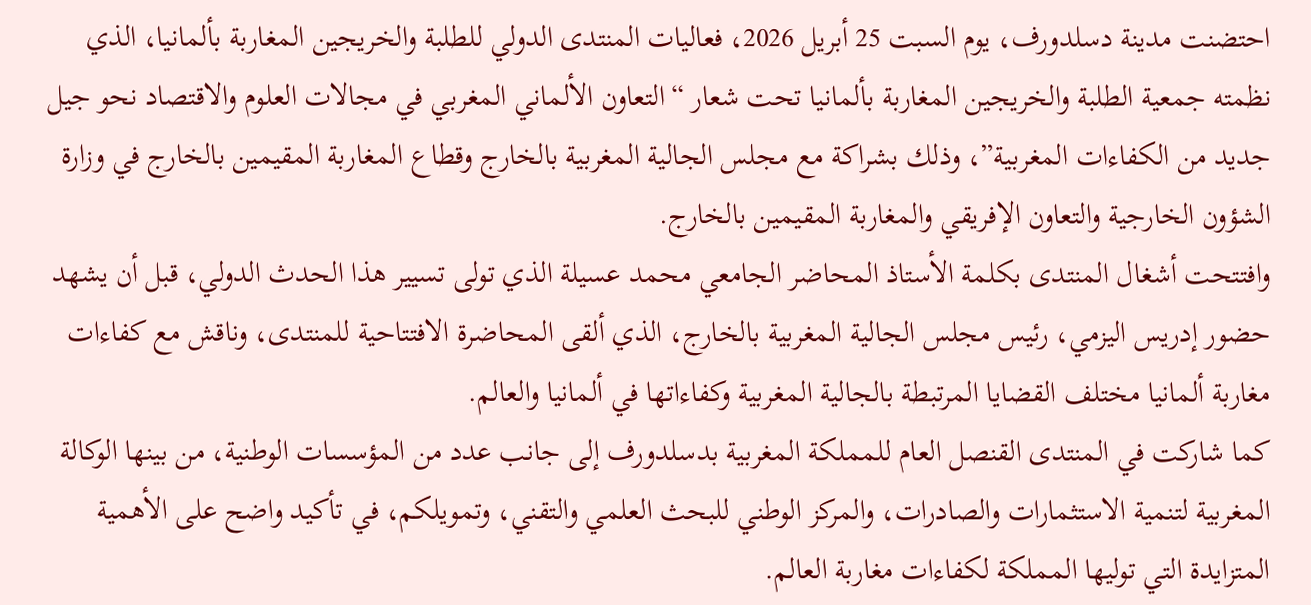احتضنت مدينة دسلدورف، يوم السبت 25 أبريل 2026، فعاليات المنتدى الدولي للطلبة والخريجين المغاربة بألمانيا، الذي نظمته جمعية الطلبة والخريجين المغاربة بألمانيا تحت شعار “التعاون الألماني المغربي في مجالات العلوم والاقتصاد نحو جيل جديد من الكفاءات المغربية”، وذلك بشراكة مع مجلس الجالية المغربية بالخارج وقطاع المغاربة المقيمين بالخارج في وزارة الشؤون الخارجية والتعاون الإفريقي والمغاربة المقيمين بالخارج.
وافتتحت أشغال المنتدى بكلمة الأستاذ المحاضر الجامعي محمد عسيلة الذي تولى تسيير هذا الحدث الدولي، قبل أن يشهد حضور إدريس اليزمي، رئيس مجلس الجالية المغربية بالخارج، الذي ألقى المحاضرة الافتتاحية للمنتدى، وناقش مع كفاءات مغاربة ألمانيا مختلف القضايا المرتبطة بالجالية المغربية وكفاءاتها في ألمانيا والعالم.
كما شاركت في المنتدى القنصل العام للمملكة المغربية بدسلدورف إلى جانب عدد من المؤسسات الوطنية، من بينها الوكالة المغربية لتنمية الاستثمارات والصادرات، والمركز الوطني للبحث العلمي والتقني، وتمويلكم، في تأكيد واضح على الأهمية المتزايدة التي توليها المملكة لكفاءات مغاربة العالم.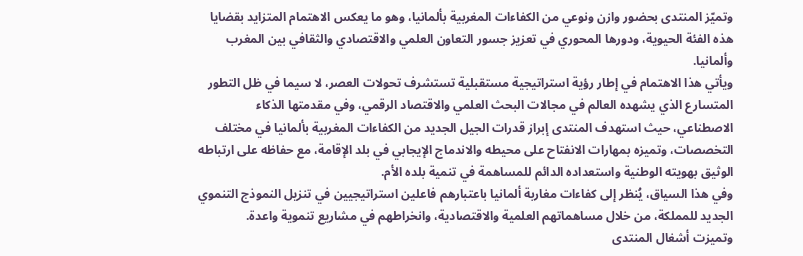وتميّز المنتدى بحضور وازن ونوعي من الكفاءات المغربية بألمانيا، وهو ما يعكس الاهتمام المتزايد بقضايا هذه الفئة الحيوية، ودورها المحوري في تعزيز جسور التعاون العلمي والاقتصادي والثقافي بين المغرب وألمانيا.
ويأتي هذا الاهتمام في إطار رؤية استراتيجية مستقبلية تستشرف تحولات العصر، لا سيما في ظل التطور المتسارع الذي يشهده العالم في مجالات البحث العلمي والاقتصاد الرقمي، وفي مقدمتها الذكاء الاصطناعي، حيث استهدف المنتدى إبراز قدرات الجيل الجديد من الكفاءات المغربية بألمانيا في مختلف التخصصات، وتميزه بمهارات الانفتاح على محيطه والاندماج الإيجابي في بلد الإقامة، مع حفاظه على ارتباطه الوثيق بهويته الوطنية واستعداده الدائم للمساهمة في تنمية بلده الأم.
وفي هذا السياق، يُنظر إلى كفاءات مغاربة ألمانيا باعتبارهم فاعلين استراتيجيين في تنزيل النموذج التنموي الجديد للمملكة، من خلال مساهماتهم العلمية والاقتصادية، وانخراطهم في مشاريع تنموية واعدة.
وتميزت أشغال المنتدى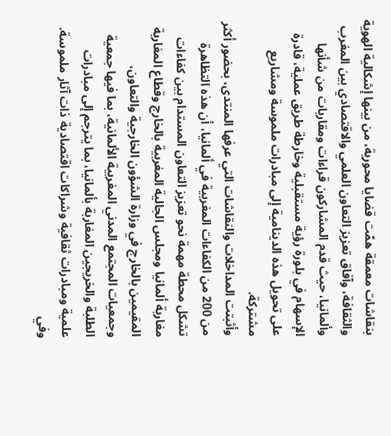بنقاشات معمقة همّت قضايا محورية، من بينها إشكالية الهوية والثقافة، وآفاق تعزيز التعاون العلمي والاقتصادي بين المغرب وألمانيا، حيث قدم المشاركون قراءات ومقاربات من شأنها الإسهام في بلورة رؤية مستقبلية وخارطة طريق عملية، قادرة على تحويل هذه الدينامية إلى مبادرات ملموسة ومشاريع مشتركة.
وأثبتت المداخلات والنقاشات التي عرفها المنتدى، بحضور أكثر من 200 من الكفاءات المغربية في ألمانيا، أن هذه التظاهرة تشكل محطة مهمة نحو تعزيز التعاون المستدام بين كفاءات مغاربة ألمانيا ومجلس الجالية المغربية بالخارج وقطاع المغاربة المقيمين بالخارج في وزارة الشؤون الخارجية والتعاون، وجمعيات المجتمع المدني المغربية الألمانية، بما فيها جمعية الطلبة والخريجين المغاربة بألمانيا، بما يترجم إلى مبادرات علمية ومبادرات ثقافية وشراكات اقتصادية ذات آثار ملموسة.
وفي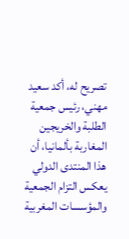تصريح له، أكد سعيد مهني، رئيس جمعية الطلبة والخريجين المغاربة بألمانيا، أن هذا المنتدى الدولي يعكس التزام الجمعية والمؤسسات المغربية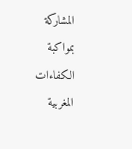المشاركة بمواكبة الكفاءات المغربية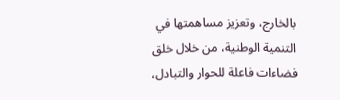بالخارج، وتعزيز مساهمتها في التنمية الوطنية، من خلال خلق فضاءات فاعلة للحوار والتبادل،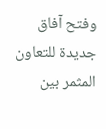وفتح آفاق جديدة للتعاون المثمر بين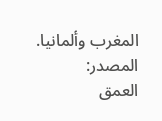المغرب وألمانيا.
المصدر:
العمق